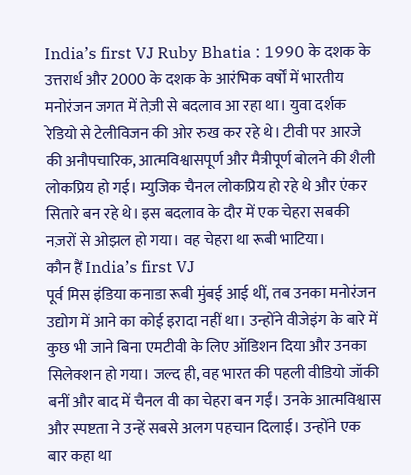India’s first VJ Ruby Bhatia : 1990 के दशक के उत्तरार्ध और 2000 के दशक के आरंभिक वर्षों में भारतीय मनोरंजन जगत में तेज़ी से बदलाव आ रहा था। युवा दर्शक रेडियो से टेलीविजन की ओर रुख कर रहे थे। टीवी पर आरजे की अनौपचारिक, आत्मविश्वासपूर्ण और मैत्रीपूर्ण बोलने की शैली लोकप्रिय हो गई। म्युजिक चैनल लोकप्रिय हो रहे थे और एंकर सितारे बन रहे थे। इस बदलाव के दौर में एक चेहरा सबकी नज़रों से ओझल हो गया। वह चेहरा था रूबी भाटिया।
कौन हैं India’s first VJ
पूर्व मिस इंडिया कनाडा रूबी मुंबई आई थीं, तब उनका मनोरंजन उद्योग में आने का कोई इरादा नहीं था। उन्होंने वीजेइंग के बारे में कुछ भी जाने बिना एमटीवी के लिए ऑडिशन दिया और उनका सिलेक्शन हो गया। जल्द ही, वह भारत की पहली वीडियो जॉकी बनीं और बाद में चैनल वी का चेहरा बन गईं। उनके आत्मविश्वास और स्पष्टता ने उन्हें सबसे अलग पहचान दिलाई। उन्होंने एक बार कहा था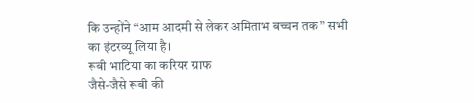कि उन्होंने “आम आदमी से लेकर अमिताभ बच्चन तक” सभी का इंटरव्यू लिया है।
रूबी भाटिया का करियर ग्राफ
जैसे-जैसे रूबी की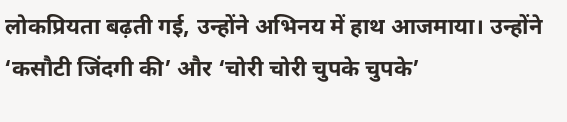लोकप्रियता बढ़ती गई, उन्होंने अभिनय में हाथ आजमाया। उन्होंने ‘कसौटी जिंदगी की’ और ‘चोरी चोरी चुपके चुपके’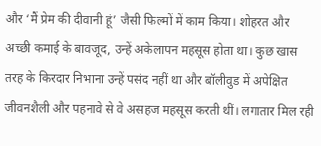और ‘मैं प्रेम की दीवानी हूं’ जैसी फिल्मों में काम किया। शोहरत और अच्छी कमाई के बावजूद, उन्हें अकेलापन महसूस होता था। कुछ खास तरह के किरदार निभाना उन्हें पसंद नहीं था और बॉलीवुड में अपेक्षित जीवनशैली और पहनावे से वे असहज महसूस करती थीं। लगातार मिल रही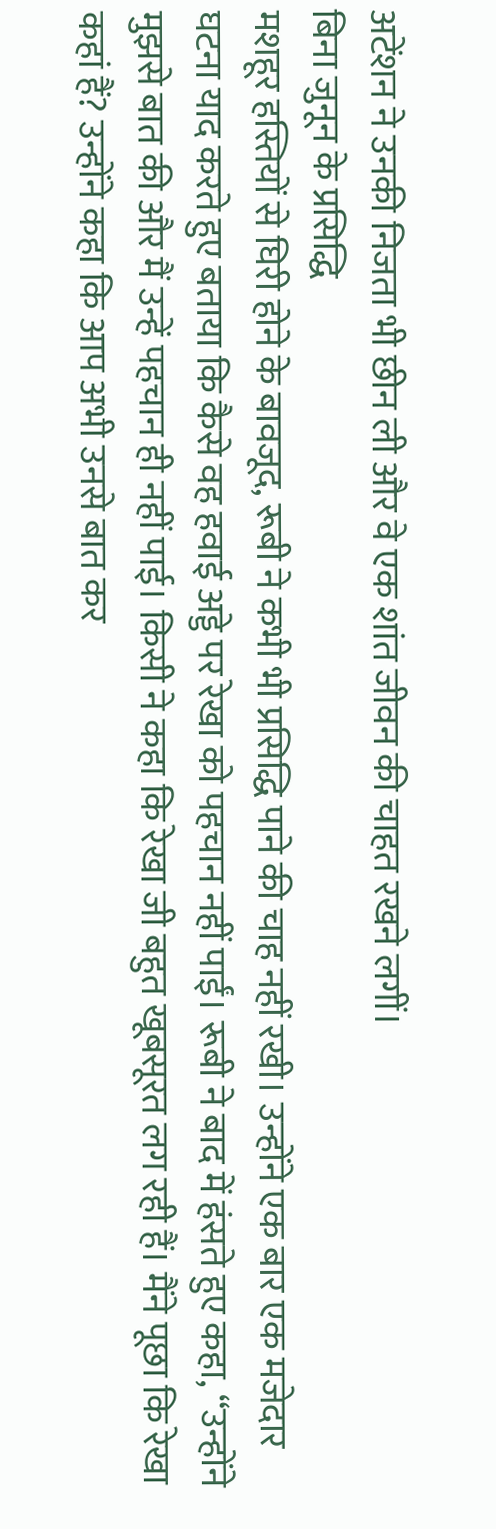अटेंशन ने उनकी निजता भी छीन ली और वे एक शांत जीवन की चाहत रखने लगीं।
बिना जुनून के प्रसिद्धि
मशहूर हस्तियों से घिरी होने के बावजूद, रूबी ने कभी भी प्रसिद्धि पाने की चाह नहीं रखी। उन्होंने एक बार एक मजेदार घटना याद करते हुए बताया कि कैसे वह हवाई अड्डे पर रेखा को पहचान नहीं पाईं। रूबी ने बाद में हंसते हुए कहा, “उन्होंने मुझसे बात की और मैं उन्हें पहचान ही नहीं पाई। किसी ने कहा कि रेखा जी बहुत खूबसूरत लग रही हैं। मैंने पूछा कि रेखा कहां हैं? उन्होंने कहा कि आप अभी उनसे बात कर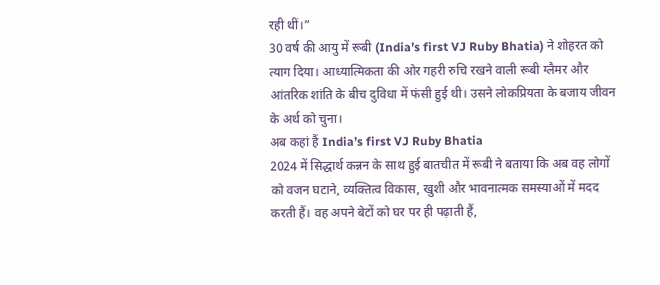रही थीं।”
30 वर्ष की आयु में रूबी (India’s first VJ Ruby Bhatia) ने शोहरत को त्याग दिया। आध्यात्मिकता की ओर गहरी रुचि रखने वाली रूबी ग्लैमर और आंतरिक शांति के बीच दुविधा में फंसी हुई थी। उसने लोकप्रियता के बजाय जीवन के अर्थ को चुना।
अब कहां हैं India’s first VJ Ruby Bhatia
2024 में सिद्धार्थ कन्नन के साथ हुई बातचीत में रूबी ने बताया कि अब वह लोगों को वजन घटाने, व्यक्तित्व विकास, खुशी और भावनात्मक समस्याओं में मदद करती हैं। वह अपने बेटों को घर पर ही पढ़ाती हैं,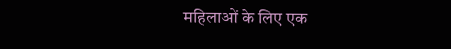महिलाओं के लिए एक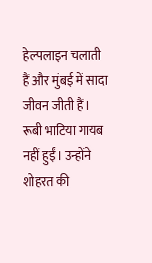हेल्पलाइन चलाती हैं और मुंबई में सादा जीवन जीती हैं। रूबी भाटिया गायब नहीं हुईं। उन्होंने शोहरत की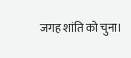जगह शांति को चुना।